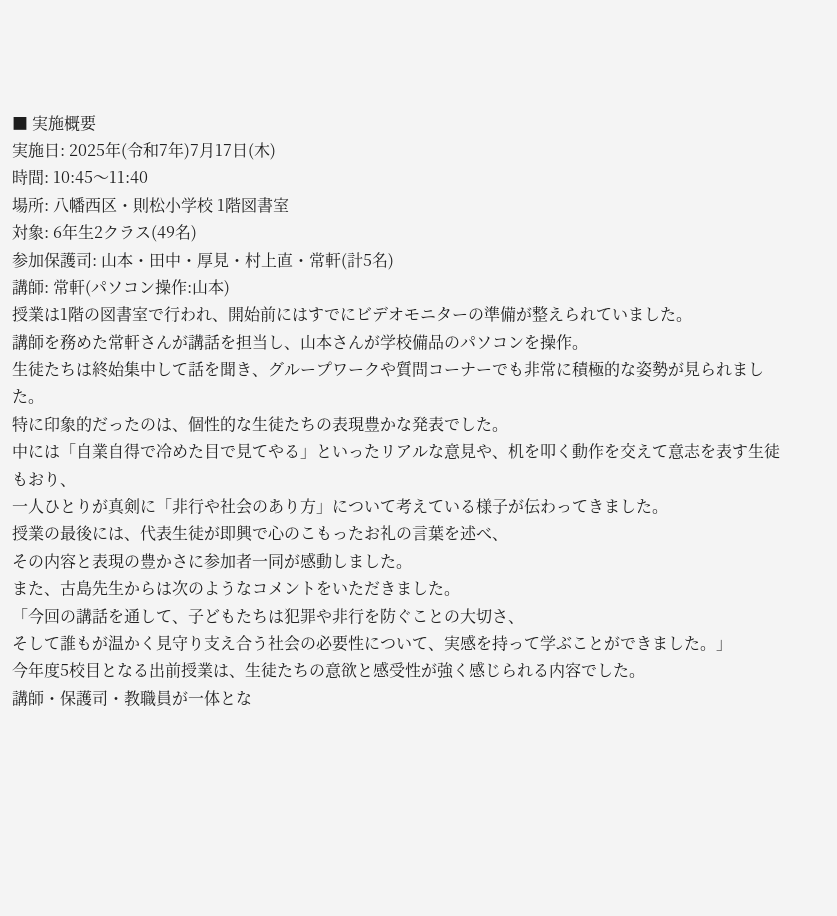■ 実施概要
実施日: 2025年(令和7年)7月17日(木)
時間: 10:45〜11:40
場所: 八幡西区・則松小学校 1階図書室
対象: 6年生2クラス(49名)
参加保護司: 山本・田中・厚見・村上直・常軒(計5名)
講師: 常軒(パソコン操作:山本)
授業は1階の図書室で行われ、開始前にはすでにビデオモニターの準備が整えられていました。
講師を務めた常軒さんが講話を担当し、山本さんが学校備品のパソコンを操作。
生徒たちは終始集中して話を聞き、グループワークや質問コーナーでも非常に積極的な姿勢が見られました。
特に印象的だったのは、個性的な生徒たちの表現豊かな発表でした。
中には「自業自得で冷めた目で見てやる」といったリアルな意見や、机を叩く動作を交えて意志を表す生徒もおり、
一人ひとりが真剣に「非行や社会のあり方」について考えている様子が伝わってきました。
授業の最後には、代表生徒が即興で心のこもったお礼の言葉を述べ、
その内容と表現の豊かさに参加者一同が感動しました。
また、古島先生からは次のようなコメントをいただきました。
「今回の講話を通して、子どもたちは犯罪や非行を防ぐことの大切さ、
そして誰もが温かく見守り支え合う社会の必要性について、実感を持って学ぶことができました。」
今年度5校目となる出前授業は、生徒たちの意欲と感受性が強く感じられる内容でした。
講師・保護司・教職員が一体とな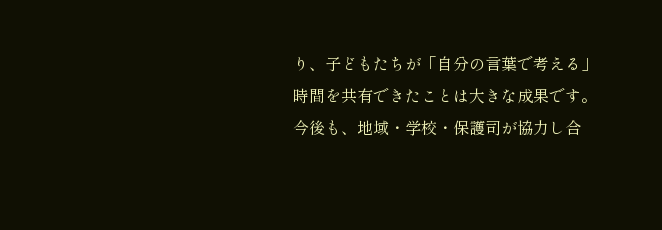り、子どもたちが「自分の言葉で考える」時間を共有できたことは大きな成果です。
今後も、地域・学校・保護司が協力し合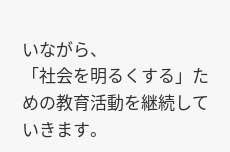いながら、
「社会を明るくする」ための教育活動を継続していきます。